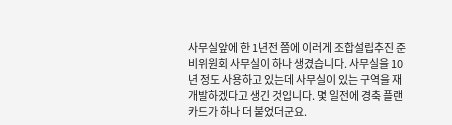사무실앞에 한 1년전 쯤에 이러게 조합설립추진 준비위원회 사무실이 하나 생겼습니다. 사무실을 10년 정도 사용하고 있는데 사무실이 있는 구역을 재개발하겠다고 생긴 것입니다. 몇 일전에 경축 플랜카드가 하나 더 붙었더군요.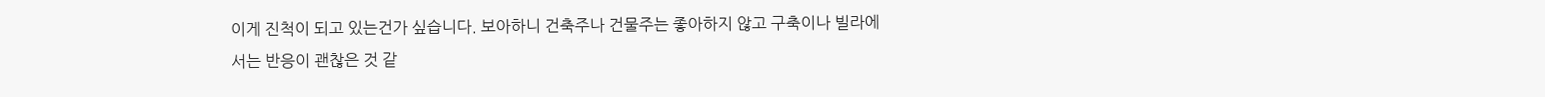이게 진척이 되고 있는건가 싶습니다. 보아하니 건축주나 건물주는 좋아하지 않고 구축이나 빌라에서는 반응이 괜찮은 것 같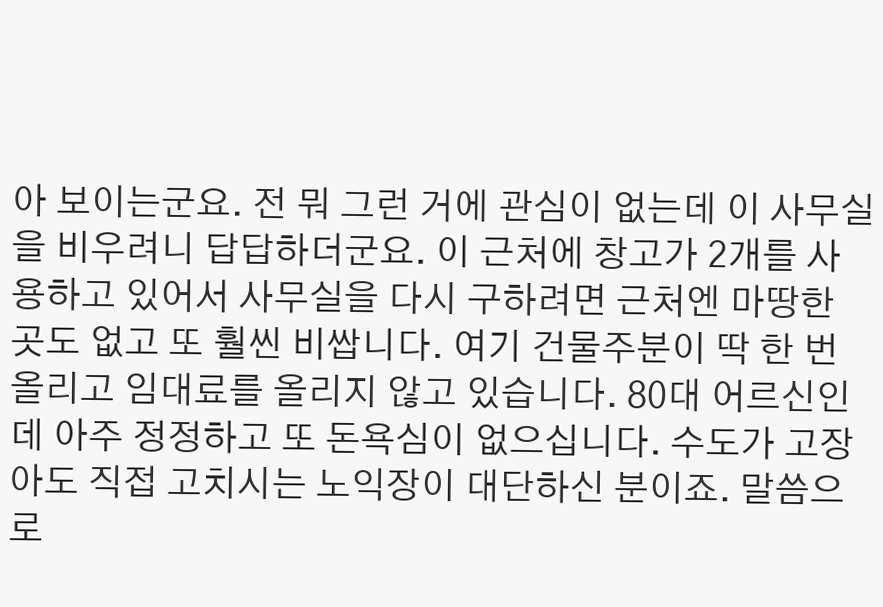아 보이는군요. 전 뭐 그런 거에 관심이 없는데 이 사무실을 비우려니 답답하더군요. 이 근처에 창고가 2개를 사용하고 있어서 사무실을 다시 구하려면 근처엔 마땅한 곳도 없고 또 훨씬 비쌉니다. 여기 건물주분이 딱 한 번 올리고 임대료를 올리지 않고 있습니다. 80대 어르신인데 아주 정정하고 또 돈욕심이 없으십니다. 수도가 고장아도 직접 고치시는 노익장이 대단하신 분이죠. 말씀으로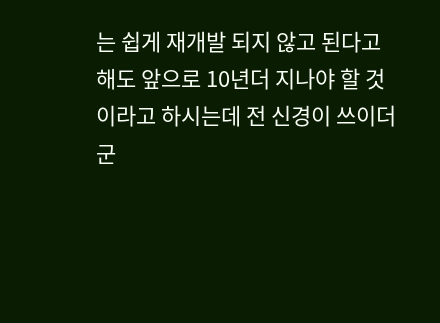는 쉽게 재개발 되지 않고 된다고 해도 앞으로 10년더 지나야 할 것이라고 하시는데 전 신경이 쓰이더군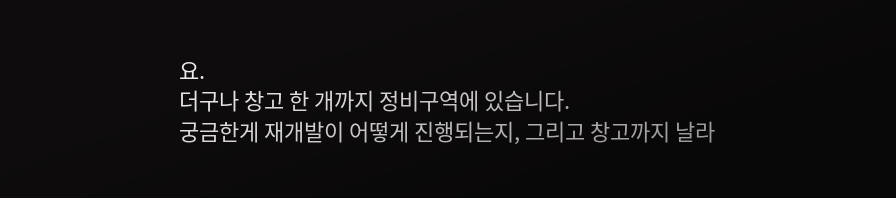요.
더구나 창고 한 개까지 정비구역에 있습니다.
궁금한게 재개발이 어떻게 진행되는지, 그리고 창고까지 날라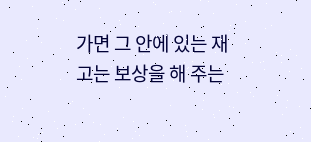가면 그 안에 있는 재고는 보상을 해 주는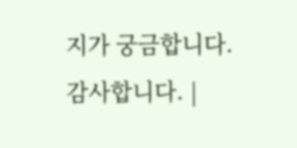지가 궁금합니다.
감사합니다. |